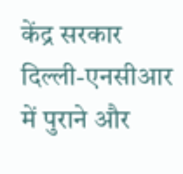केंद्र सरकार दिल्ली-एनसीआर में पुराने और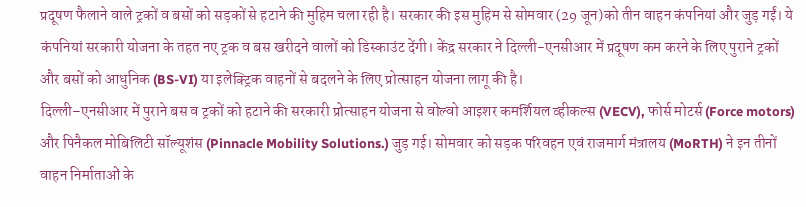प्रदूषण फैलाने वाले ट्रकों व बसों को सड़कों से हटाने की मुहिम चला रही है। सरकार की इस मुहिम से सोमवार (29 जून)को तीन वाहन कंपनियां और जुड़ गईं। ये कंपनियां सरकारी योजना के तहत नए ट्रक व बस खरीदने वालों को डिस्काउंट देंगी। केंद्र सरकार ने दिल्ली-एनसीआर में प्रदूषण कम करने के लिए पुराने ट्रकों और बसों को आधुनिक (BS-VI) या इलेक्ट्रिक वाहनों से बदलने के लिए प्रोत्साहन योजना लागू की है।
दिल्ली–एनसीआर में पुराने बस व ट्रकों को हटाने की सरकारी प्रोत्साहन योजना से वोल्वो आइशर कमर्शियल व्हीकल्स (VECV), फोर्स मोटर्स (Force motors) और पिनैकल मोबिलिटी सॉल्यूशंस (Pinnacle Mobility Solutions.) जुड़ गई। सोमवार को सड़क परिवहन एवं राजमार्ग मंत्रालय (MoRTH) ने इन तीनों वाहन निर्माताओं के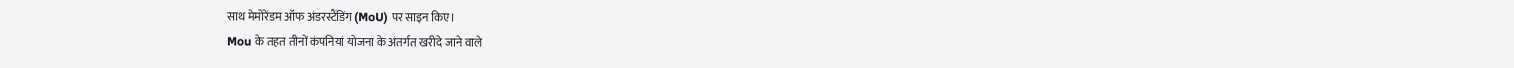साथ मेमोरेंडम ऑफ अंडरस्टैंडिंग (MoU) पर साइन किए।
Mou के तहत तीनों कंपनियां योजना के अंतर्गत खरीदे जाने वाले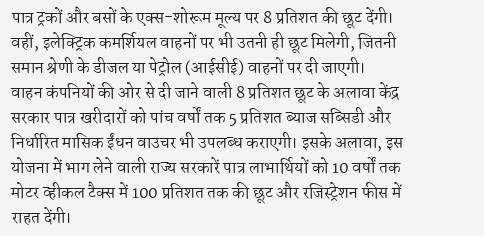पात्र ट्रकों और बसों के एक्स-शोरूम मूल्य पर 8 प्रतिशत की छूट देंगी। वहीं, इलेक्ट्रिक कमर्शियल वाहनों पर भी उतनी ही छूट मिलेगी, जितनी समान श्रेणी के डीजल या पेट्रोल (आईसीई) वाहनों पर दी जाएगी।
वाहन कंपनियों की ओर से दी जाने वाली 8 प्रतिशत छूट के अलावा केंद्र सरकार पात्र खरीदारों को पांच वर्षों तक 5 प्रतिशत ब्याज सब्सिडी और निर्धारित मासिक ईंधन वाउचर भी उपलब्ध कराएगी। इसके अलावा, इस योजना में भाग लेने वाली राज्य सरकारें पात्र लाभार्थियों को 10 वर्षों तक मोटर व्हीकल टैक्स में 100 प्रतिशत तक की छूट और रजिस्ट्रेशन फीस में राहत देंगी।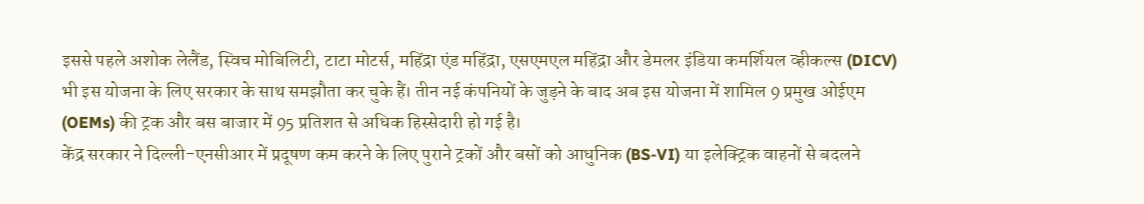इससे पहले अशोक लेलैंड, स्विच मोबिलिटी, टाटा मोटर्स, महिंद्रा एंड महिंद्रा, एसएमएल महिंद्रा और डेमलर इंडिया कमर्शियल व्हीकल्स (DICV) भी इस योजना के लिए सरकार के साथ समझौता कर चुके हैं। तीन नई कंपनियों के जुड़ने के बाद अब इस योजना में शामिल 9 प्रमुख ओईएम (OEMs) की ट्रक और बस बाजार में 95 प्रतिशत से अधिक हिस्सेदारी हो गई है।
केंद्र सरकार ने दिल्ली-एनसीआर में प्रदूषण कम करने के लिए पुराने ट्रकों और बसों को आधुनिक (BS-VI) या इलेक्ट्रिक वाहनों से बदलने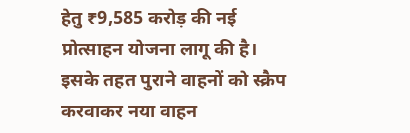हेतु ₹9,585 करोड़ की नई प्रोत्साहन योजना लागू की है। इसके तहत पुराने वाहनों को स्क्रैप करवाकर नया वाहन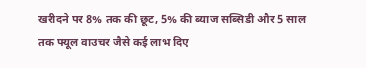खरीदने पर 8% तक की छूट, 5% की ब्याज सब्सिडी और 5 साल तक फ्यूल वाउचर जैसे कई लाभ दिए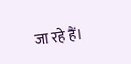जा रहे हैं।